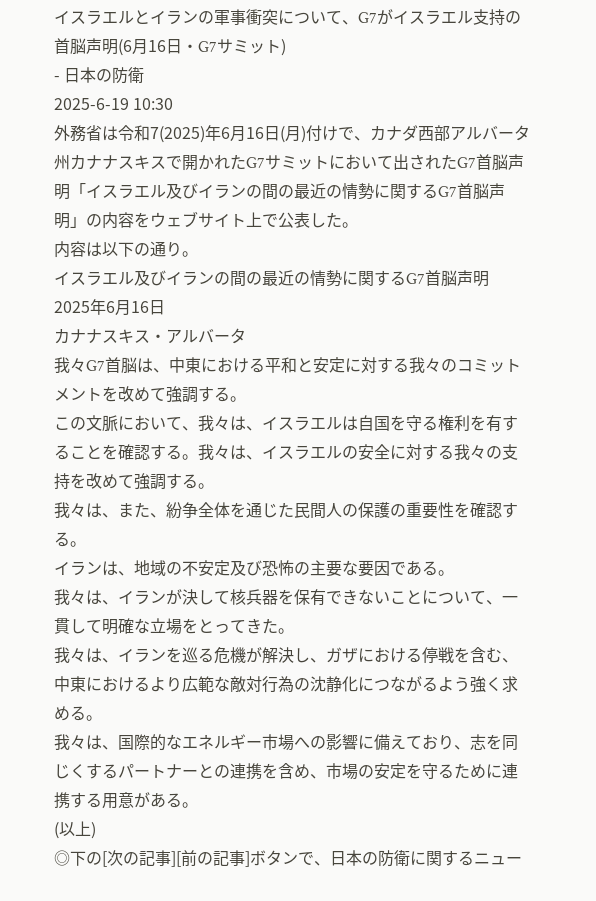イスラエルとイランの軍事衝突について、G7がイスラエル支持の首脳声明(6月16日・G7サミット)
- 日本の防衛
2025-6-19 10:30
外務省は令和7(2025)年6月16日(月)付けで、カナダ西部アルバータ州カナナスキスで開かれたG7サミットにおいて出されたG7首脳声明「イスラエル及びイランの間の最近の情勢に関するG7首脳声明」の内容をウェブサイト上で公表した。
内容は以下の通り。
イスラエル及びイランの間の最近の情勢に関するG7首脳声明
2025年6月16日
カナナスキス・アルバータ
我々G7首脳は、中東における平和と安定に対する我々のコミットメントを改めて強調する。
この文脈において、我々は、イスラエルは自国を守る権利を有することを確認する。我々は、イスラエルの安全に対する我々の支持を改めて強調する。
我々は、また、紛争全体を通じた民間人の保護の重要性を確認する。
イランは、地域の不安定及び恐怖の主要な要因である。
我々は、イランが決して核兵器を保有できないことについて、一貫して明確な立場をとってきた。
我々は、イランを巡る危機が解決し、ガザにおける停戦を含む、中東におけるより広範な敵対行為の沈静化につながるよう強く求める。
我々は、国際的なエネルギー市場への影響に備えており、志を同じくするパートナーとの連携を含め、市場の安定を守るために連携する用意がある。
(以上)
◎下の[次の記事][前の記事]ボタンで、日本の防衛に関するニュー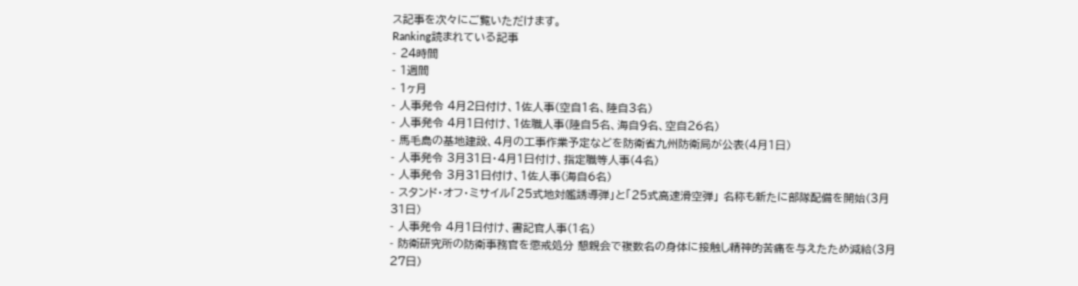ス記事を次々にご覧いただけます。
Ranking読まれている記事
- 24時間
- 1週間
- 1ヶ月
- 人事発令 4月2日付け、1佐人事(空自1名、陸自3名)
- 人事発令 4月1日付け、1佐職人事(陸自5名、海自9名、空自26名)
- 馬毛島の基地建設、4月の工事作業予定などを防衛省九州防衛局が公表(4月1日)
- 人事発令 3月31日・4月1日付け、指定職等人事(4名)
- 人事発令 3月31日付け、1佐人事(海自6名)
- スタンド・オフ・ミサイル「25式地対艦誘導弾」と「25式高速滑空弾」 名称も新たに部隊配備を開始(3月31日)
- 人事発令 4月1日付け、書記官人事(1名)
- 防衛研究所の防衛事務官を懲戒処分 懇親会で複数名の身体に接触し精神的苦痛を与えたため減給(3月27日)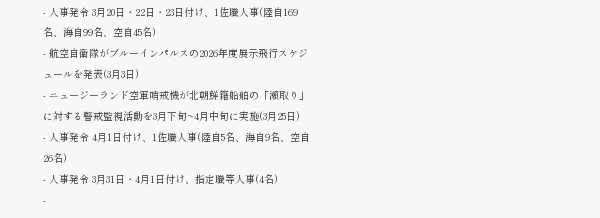- 人事発令 3月20日・22日・23日付け、1佐職人事(陸自169名、海自99名、空自45名)
- 航空自衛隊がブルーインパルスの2026年度展示飛行スケジュールを発表(3月3日)
- ニュージーランド空軍哨戒機が北朝鮮籍船舶の「瀬取り」に対する警戒監視活動を3月下旬~4月中旬に実施(3月25日)
- 人事発令 4月1日付け、1佐職人事(陸自5名、海自9名、空自26名)
- 人事発令 3月31日・4月1日付け、指定職等人事(4名)
-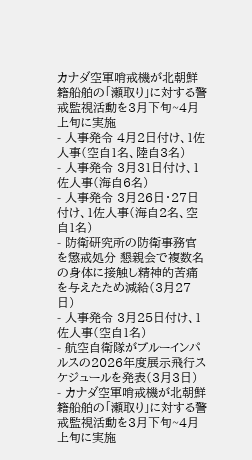カナダ空軍哨戒機が北朝鮮籍船舶の「瀬取り」に対する警戒監視活動を3月下旬~4月上旬に実施
- 人事発令 4月2日付け、1佐人事(空自1名、陸自3名)
- 人事発令 3月31日付け、1佐人事(海自6名)
- 人事発令 3月26日・27日付け、1佐人事(海自2名、空自1名)
- 防衛研究所の防衛事務官を懲戒処分 懇親会で複数名の身体に接触し精神的苦痛を与えたため減給(3月27日)
- 人事発令 3月25日付け、1佐人事(空自1名)
- 航空自衛隊がブルーインパルスの2026年度展示飛行スケジュールを発表(3月3日)
- カナダ空軍哨戒機が北朝鮮籍船舶の「瀬取り」に対する警戒監視活動を3月下旬~4月上旬に実施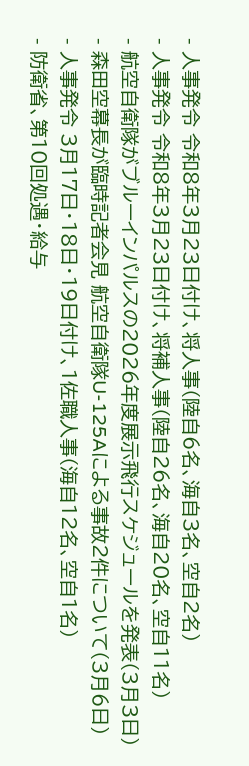- 人事発令 令和8年3月23日付け、将人事(陸自6名、海自3名、空自2名)
- 人事発令 令和8年3月23日付け、将補人事(陸自26名、海自20名、空自11名)
- 航空自衛隊がブルーインパルスの2026年度展示飛行スケジュールを発表(3月3日)
- 森田空幕長が臨時記者会見 航空自衛隊U-125Aによる事故2件について(3月6日)
- 人事発令 3月17日・18日・19日付け、1佐職人事(海自12名、空自1名)
- 防衛省、第10回処遇・給与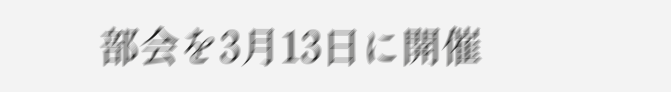部会を3月13日に開催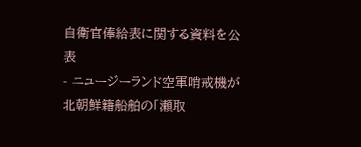自衛官俸給表に関する資料を公表
- ニュージーランド空軍哨戒機が北朝鮮籍船舶の「瀬取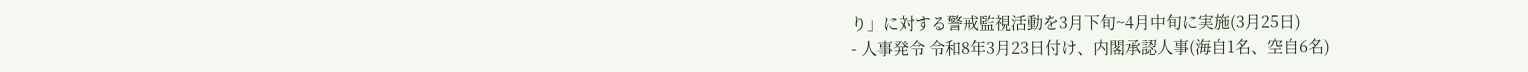り」に対する警戒監視活動を3月下旬~4月中旬に実施(3月25日)
- 人事発令 令和8年3月23日付け、内閣承認人事(海自1名、空自6名)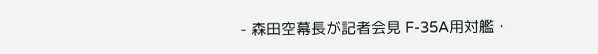- 森田空幕長が記者会見 F-35A用対艦・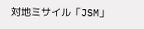対地ミサイル「JSM」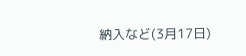納入など(3月17日)